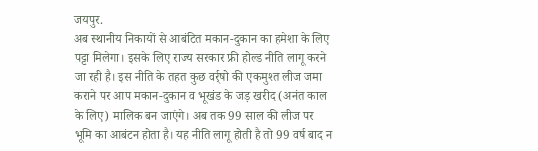जयपुर.
अब स्थानीय निकायों से आबंटित मकान-दुकान का हमेशा के लिए पट्टा मिलेगा। इसके लिए राज्य सरकार फ्री होल्ड नीति लागू करने जा रही है। इस नीति के तहत कुछ वर्र्षो की एकमुश्त लीज जमा कराने पर आप मकान-दुकान व भूखंड के जड़ खरीद (अनंत काल के लिए) मालिक बन जाएंगे। अब तक 99 साल की लीज पर भूमि का आबंटन होता है। यह नीति लागू होती है तो 99 वर्ष बाद न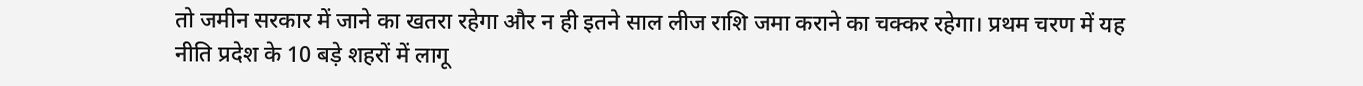तो जमीन सरकार में जाने का खतरा रहेगा और न ही इतने साल लीज राशि जमा कराने का चक्कर रहेगा। प्रथम चरण में यह नीति प्रदेश के 10 बड़े शहरों में लागू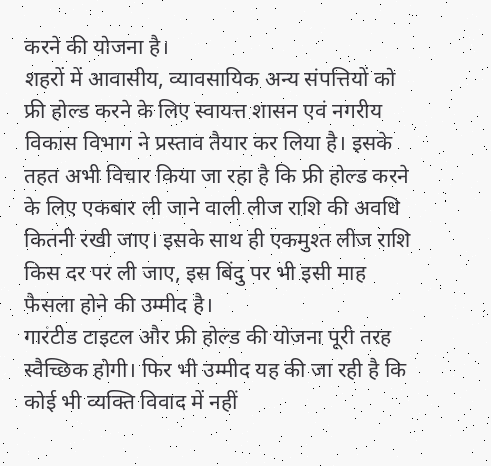करने की योजना है।
शहरों में आवासीय, व्यावसायिक अन्य संपत्तियों को फ्री होल्ड करने के लिए स्वायत्त शासन एवं नगरीय विकास विभाग ने प्रस्ताव तैयार कर लिया है। इसके तहत अभी विचार किया जा रहा है कि फ्री होल्ड करने के लिए एकबार ली जाने वाली लीज राशि की अवधि कितनी रखी जाए। इसके साथ ही एकमुश्त लीज राशि किस दर पर ली जाए, इस बिंदु पर भी इसी माह फैसला होने की उम्मीद है।
गारंटीड टाइटल और फ्री होल्ड की योजना पूरी तरह स्वैच्छिक होगी। फिर भी उम्मीद यह की जा रही है कि कोई भी व्यक्ति विवाद में नहीं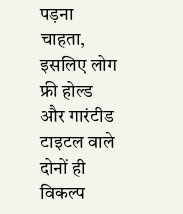पड़ना चाहता, इसलिए लोग फ्री होल्ड और गारंटीड टाइटल वाले दोनों ही विकल्प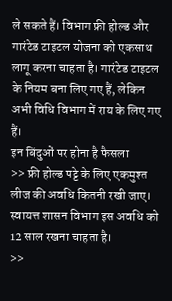ले सकते हैं। विभाग फ्री होल्ड और गारंटेड टाइटल योजना को एकसाथ लागू करना चाहता है। गारंटेड टाइटल के नियम बना लिए गए हैं, लेकिन अभी विधि विभाग में राय के लिए गए हैं।
इन बिंदुओं पर होना है फैसला
>> फ्री होल्ड पट्टे के लिए एकमुश्त लीज की अवधि कितनी रखी जाए। स्वायत्त शासन विभाग इस अवधि को 12 साल रखना चाहता है।
>>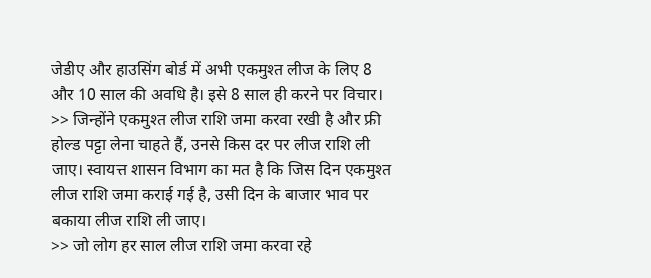जेडीए और हाउसिंग बोर्ड में अभी एकमुश्त लीज के लिए 8 और 10 साल की अवधि है। इसे 8 साल ही करने पर विचार।
>> जिन्होंने एकमुश्त लीज राशि जमा करवा रखी है और फ्री होल्ड पट्टा लेना चाहते हैं, उनसे किस दर पर लीज राशि ली जाए। स्वायत्त शासन विभाग का मत है कि जिस दिन एकमुश्त लीज राशि जमा कराई गई है, उसी दिन के बाजार भाव पर बकाया लीज राशि ली जाए।
>> जो लोग हर साल लीज राशि जमा करवा रहे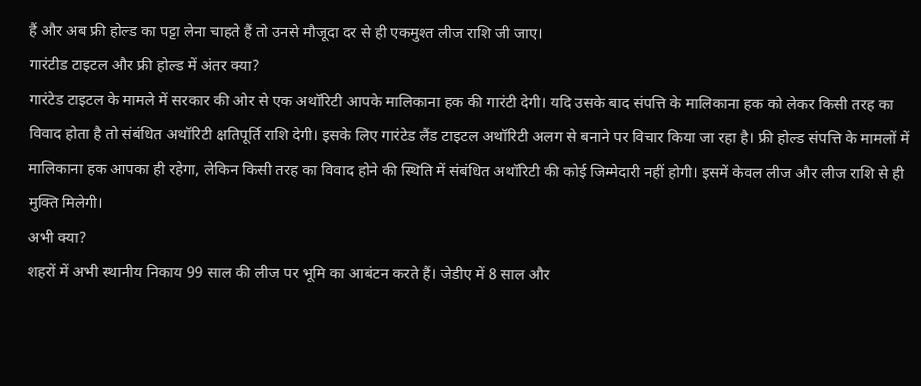हैं और अब फ्री होल्ड का पट्टा लेना चाहते हैं तो उनसे मौजूदा दर से ही एकमुश्त लीज राशि जी जाए।
गारंटीड टाइटल और फ्री होल्ड में अंतर क्या?
गारंटेड टाइटल के मामले में सरकार की ओर से एक अथॉरिटी आपके मालिकाना हक की गारंटी देगी। यदि उसके बाद संपत्ति के मालिकाना हक को लेकर किसी तरह का विवाद होता है तो संबंधित अथॉरिटी क्षतिपूर्ति राशि देगी। इसके लिए गारंटेड लैंड टाइटल अथॉरिटी अलग से बनाने पर विचार किया जा रहा है। फ्री होल्ड संपत्ति के मामलों में मालिकाना हक आपका ही रहेगा, लेकिन किसी तरह का विवाद होने की स्थिति में संबंधित अथॉरिटी की कोई जिम्मेदारी नहीं होगी। इसमें केवल लीज और लीज राशि से ही मुक्ति मिलेगी।
अभी क्या?
शहरों में अभी स्थानीय निकाय 99 साल की लीज पर भूमि का आबंटन करते हैं। जेडीए में 8 साल और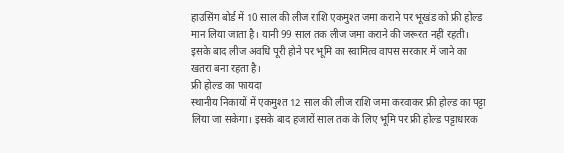हाउसिंग बोर्ड में 10 साल की लीज राशि एकमुश्त जमा कराने पर भूखंड को फ्री होल्ड मान लिया जाता है। यानी 99 साल तक लीज जमा कराने की जरूरत नहीं रहती। इसके बाद लीज अवधि पूरी होने पर भूमि का स्वामित्व वापस सरकार में जाने का खतरा बना रहता है।
फ्री होल्ड का फायदा
स्थानीय निकायों में एकमुश्त 12 साल की लीज राशि जमा करवाकर फ्री होल्ड का पट्टा लिया जा सकेगा। इसके बाद हजारों साल तक के लिए भूमि पर फ्री होल्ड पट्टाधारक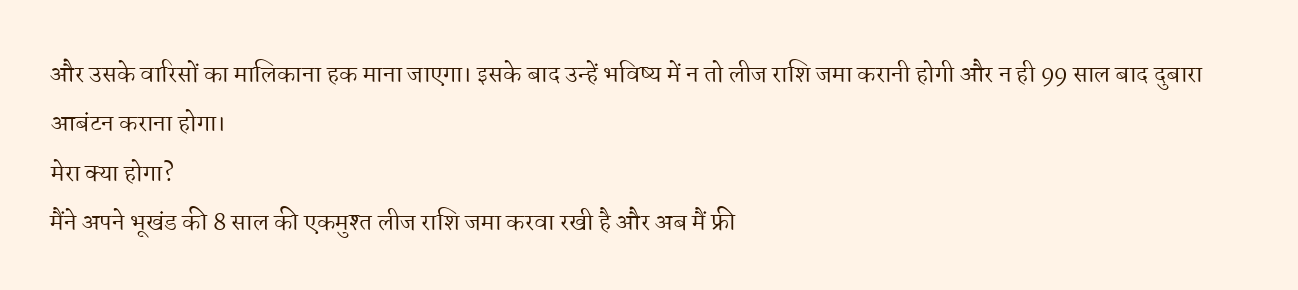और उसके वारिसों का मालिकाना हक माना जाएगा। इसके बाद उन्हें भविष्य में न तो लीज राशि जमा करानी होगी और न ही 99 साल बाद दुबारा आबंटन कराना होगा।
मेरा क्या होगा?
मैंने अपने भूखंड की 8 साल की एकमुश्त लीज राशि जमा करवा रखी है और अब मैं फ्री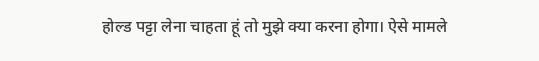होल्ड पट्टा लेना चाहता हूं तो मुझे क्या करना होगा। ऐसे मामले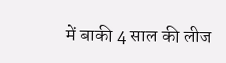में बाकी 4 साल की लीज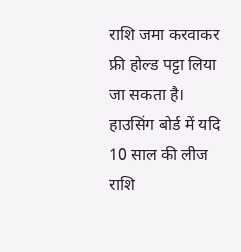राशि जमा करवाकर फ्री होल्ड पट्टा लिया जा सकता है। हाउसिंग बोर्ड में यदि 10 साल की लीज राशि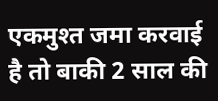एकमुश्त जमा करवाई है तो बाकी 2 साल की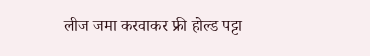लीज जमा करवाकर फ्री होल्ड पट्टा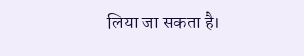लिया जा सकता है।